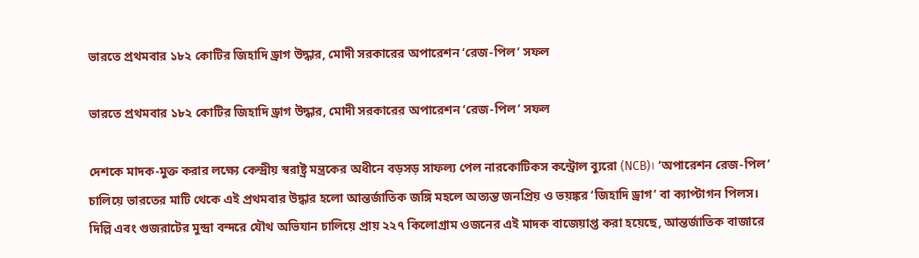ভারতে প্রথমবার ১৮২ কোটির জিহাদি ড্রাগ উদ্ধার, মোদী সরকারের অপারেশন ‘রেজ-পিল’ সফল

ভারতে প্রথমবার ১৮২ কোটির জিহাদি ড্রাগ উদ্ধার, মোদী সরকারের অপারেশন ‘রেজ-পিল’ সফল

দেশকে মাদক-মুক্ত করার লক্ষ্যে কেন্দ্রীয় স্বরাষ্ট্র মন্ত্রকের অধীনে বড়সড় সাফল্য পেল নারকোটিকস কন্ট্রোল ব্যুরো (NCB)। ‘অপারেশন রেজ-পিল’ চালিয়ে ভারতের মাটি থেকে এই প্রথমবার উদ্ধার হলো আন্তর্জাতিক জঙ্গি মহলে অত্যন্ত জনপ্রিয় ও ভয়ঙ্কর ‘জিহাদি ড্রাগ’ বা ক্যাপ্টাগন পিলস। দিল্লি এবং গুজরাটের মুন্দ্রা বন্দরে যৌথ অভিযান চালিয়ে প্রায় ২২৭ কিলোগ্রাম ওজনের এই মাদক বাজেয়াপ্ত করা হয়েছে, আন্তর্জাতিক বাজারে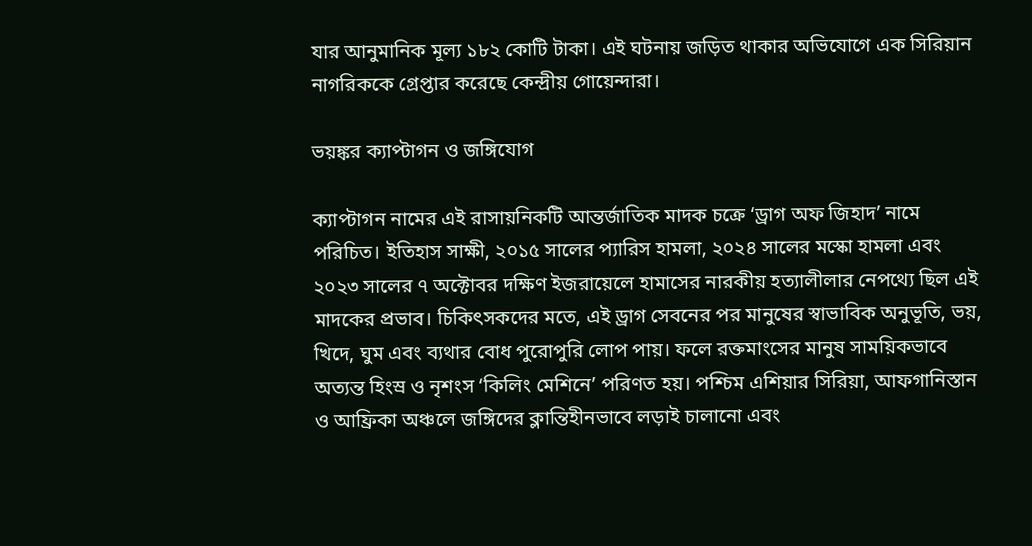যার আনুমানিক মূল্য ১৮২ কোটি টাকা। এই ঘটনায় জড়িত থাকার অভিযোগে এক সিরিয়ান নাগরিককে গ্রেপ্তার করেছে কেন্দ্রীয় গোয়েন্দারা।

ভয়ঙ্কর ক্যাপ্টাগন ও জঙ্গিযোগ

ক্যাপ্টাগন নামের এই রাসায়নিকটি আন্তর্জাতিক মাদক চক্রে ‘ড্রাগ অফ জিহাদ’ নামে পরিচিত। ইতিহাস সাক্ষী, ২০১৫ সালের প্যারিস হামলা, ২০২৪ সালের মস্কো হামলা এবং ২০২৩ সালের ৭ অক্টোবর দক্ষিণ ইজরায়েলে হামাসের নারকীয় হত্যালীলার নেপথ্যে ছিল এই মাদকের প্রভাব। চিকিৎসকদের মতে, এই ড্রাগ সেবনের পর মানুষের স্বাভাবিক অনুভূতি, ভয়, খিদে, ঘুম এবং ব্যথার বোধ পুরোপুরি লোপ পায়। ফলে রক্তমাংসের মানুষ সাময়িকভাবে অত্যন্ত হিংস্র ও নৃশংস ‘কিলিং মেশিনে’ পরিণত হয়। পশ্চিম এশিয়ার সিরিয়া, আফগানিস্তান ও আফ্রিকা অঞ্চলে জঙ্গিদের ক্লান্তিহীনভাবে লড়াই চালানো এবং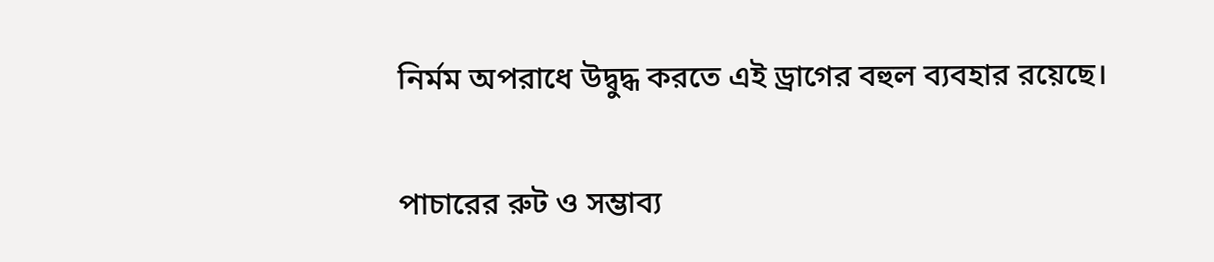নির্মম অপরাধে উদ্বুদ্ধ করতে এই ড্রাগের বহুল ব্যবহার রয়েছে।

পাচারের রুট ও সম্ভাব্য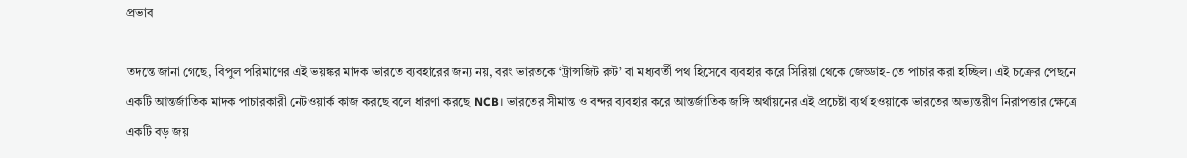প্রভাব

তদন্তে জানা গেছে, বিপুল পরিমাণের এই ভয়ঙ্কর মাদক ভারতে ব্যবহারের জন্য নয়, বরং ভারতকে ‘ট্রান্সজিট রুট’ বা মধ্যবর্তী পথ হিসেবে ব্যবহার করে সিরিয়া থেকে জেড্ডাহ-তে পাচার করা হচ্ছিল। এই চক্রের পেছনে একটি আন্তর্জাতিক মাদক পাচারকারী নেটওয়ার্ক কাজ করছে বলে ধারণা করছে NCB। ভারতের সীমান্ত ও বন্দর ব্যবহার করে আন্তর্জাতিক জঙ্গি অর্থায়নের এই প্রচেষ্টা ব্যর্থ হওয়াকে ভারতের অভ্যন্তরীণ নিরাপত্তার ক্ষেত্রে একটি বড় জয়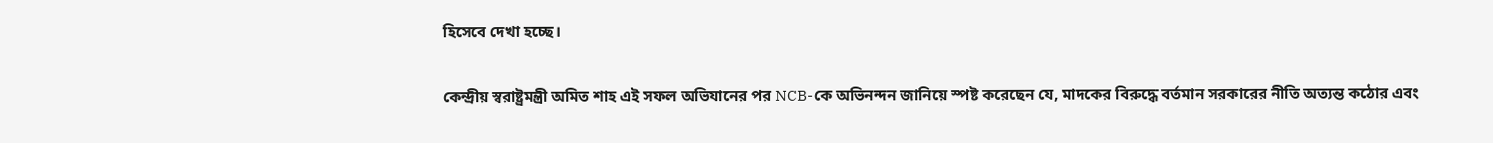হিসেবে দেখা হচ্ছে।

কেন্দ্রীয় স্বরাষ্ট্রমন্ত্রী অমিত শাহ এই সফল অভিযানের পর NCB-কে অভিনন্দন জানিয়ে স্পষ্ট করেছেন যে, মাদকের বিরুদ্ধে বর্তমান সরকারের নীতি অত্যন্ত কঠোর এবং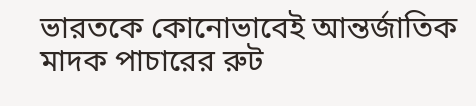ভারতকে কোনোভাবেই আন্তর্জাতিক মাদক পাচারের রুট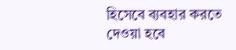হিসেবে ব্যবহার করতে দেওয়া হবে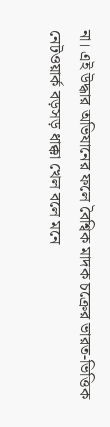না। এই উদ্ধার অভিযানের ফলে বৈশ্বিক মাদক চক্রের ভারত-ভিত্তিক নেটওয়ার্ক বড়সড় ধাক্কা খেল বলে মনে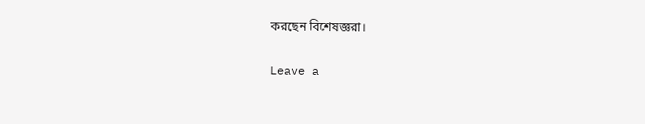করছেন বিশেষজ্ঞরা।

Leave a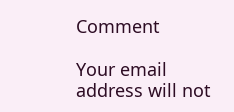Comment

Your email address will not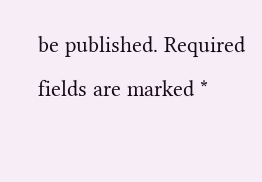be published. Required fields are marked *